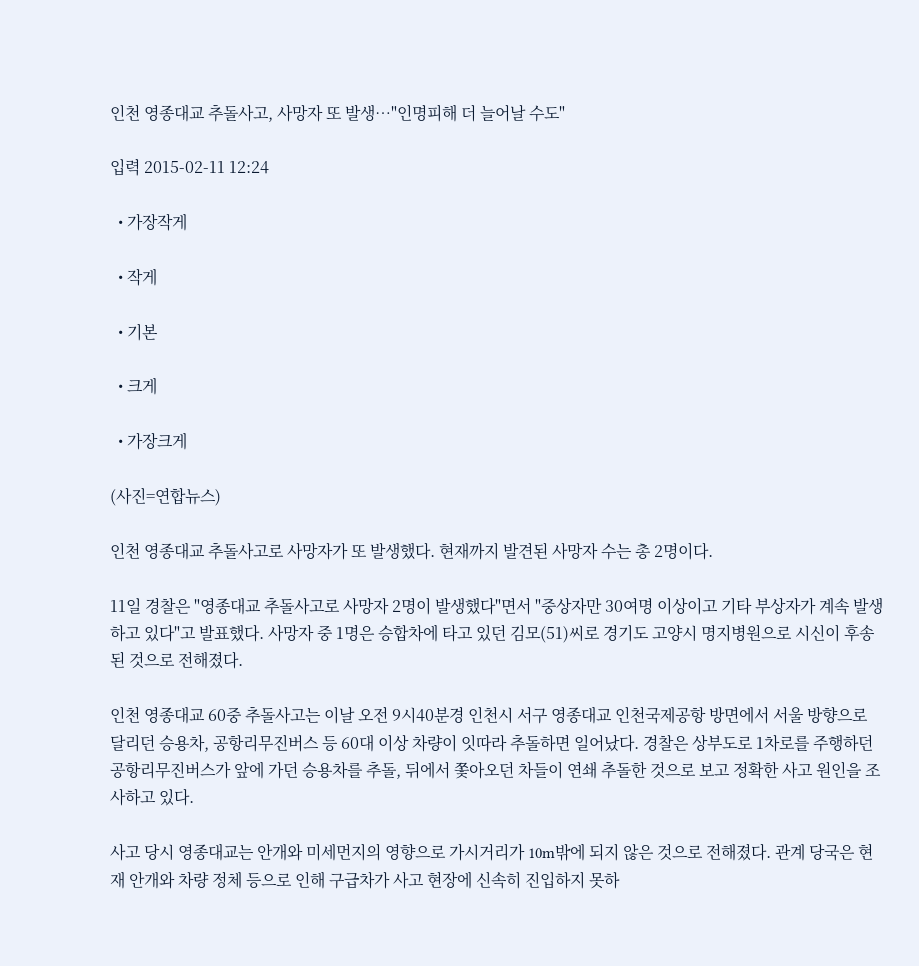인천 영종대교 추돌사고, 사망자 또 발생…"인명피해 더 늘어날 수도"

입력 2015-02-11 12:24

  • 가장작게

  • 작게

  • 기본

  • 크게

  • 가장크게

(사진=연합뉴스)

인천 영종대교 추돌사고로 사망자가 또 발생했다. 현재까지 발견된 사망자 수는 총 2명이다.

11일 경찰은 "영종대교 추돌사고로 사망자 2명이 발생했다"면서 "중상자만 30여명 이상이고 기타 부상자가 계속 발생하고 있다"고 발표했다. 사망자 중 1명은 승합차에 타고 있던 김모(51)씨로 경기도 고양시 명지병원으로 시신이 후송된 것으로 전해졌다.

인천 영종대교 60중 추돌사고는 이날 오전 9시40분경 인천시 서구 영종대교 인천국제공항 방면에서 서울 방향으로 달리던 승용차, 공항리무진버스 등 60대 이상 차량이 잇따라 추돌하면 일어났다. 경찰은 상부도로 1차로를 주행하던 공항리무진버스가 앞에 가던 승용차를 추돌, 뒤에서 쫓아오던 차들이 연쇄 추돌한 것으로 보고 정확한 사고 원인을 조사하고 있다.

사고 당시 영종대교는 안개와 미세먼지의 영향으로 가시거리가 10m밖에 되지 않은 것으로 전해졌다. 관계 당국은 현재 안개와 차량 정체 등으로 인해 구급차가 사고 현장에 신속히 진입하지 못하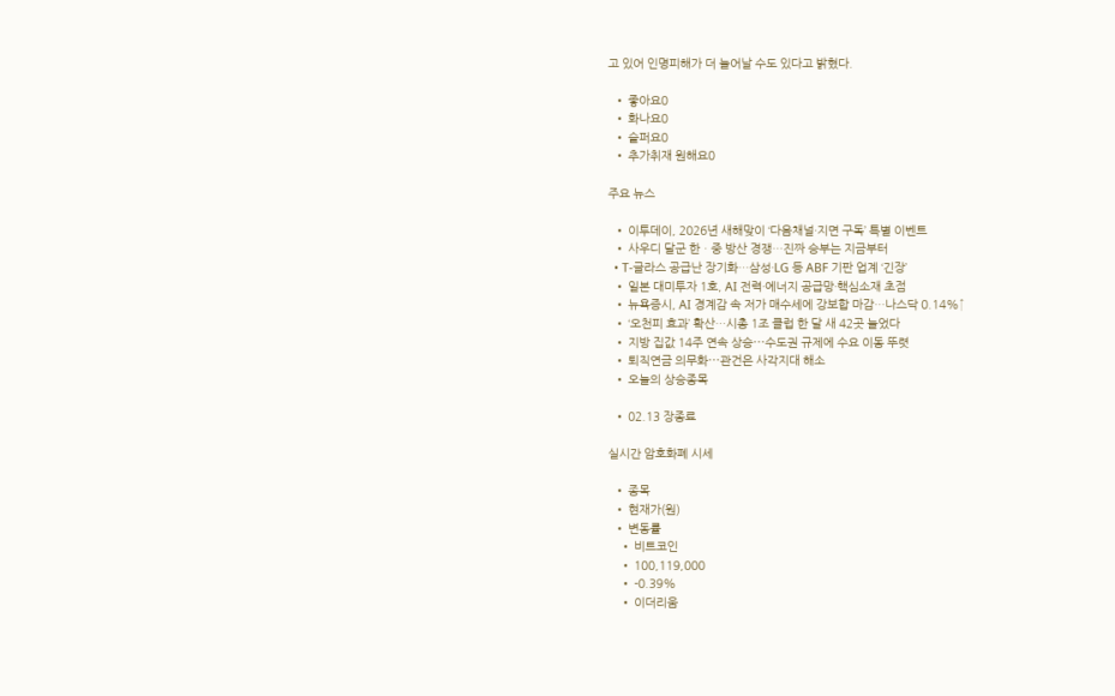고 있어 인명피해가 더 늘어날 수도 있다고 밝혔다.

  • 좋아요0
  • 화나요0
  • 슬퍼요0
  • 추가취재 원해요0

주요 뉴스

  • 이투데이, 2026년 새해맞이 ‘다음채널·지면 구독’ 특별 이벤트
  • 사우디 달군 한ㆍ중 방산 경쟁…진짜 승부는 지금부터
  • T-글라스 공급난 장기화…삼성·LG 등 ABF 기판 업계 ‘긴장’
  • 일본 대미투자 1호, AI 전력·에너지 공급망·핵심소재 초점
  • 뉴욕증시, AI 경계감 속 저가 매수세에 강보합 마감…나스닥 0.14%↑
  • ‘오천피 효과’ 확산…시총 1조 클럽 한 달 새 42곳 늘었다
  • 지방 집값 14주 연속 상승⋯수도권 규제에 수요 이동 뚜렷
  • 퇴직연금 의무화⋯관건은 사각지대 해소
  • 오늘의 상승종목

  • 02.13 장종료

실시간 암호화폐 시세

  • 종목
  • 현재가(원)
  • 변동률
    • 비트코인
    • 100,119,000
    • -0.39%
    • 이더리움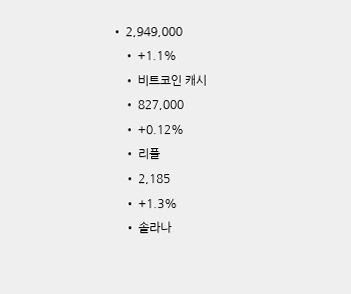• 2,949,000
    • +1.1%
    • 비트코인 캐시
    • 827,000
    • +0.12%
    • 리플
    • 2,185
    • +1.3%
    • 솔라나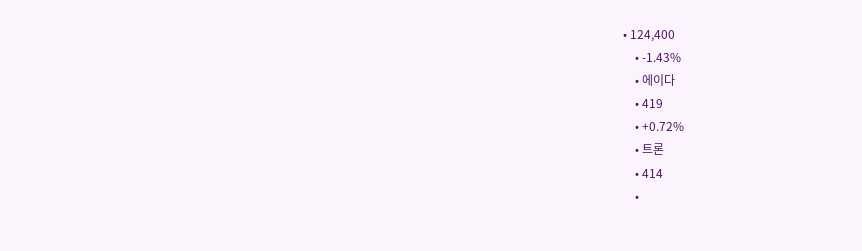• 124,400
    • -1.43%
    • 에이다
    • 419
    • +0.72%
    • 트론
    • 414
    •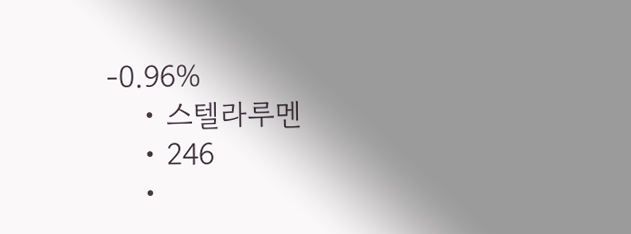-0.96%
    • 스텔라루멘
    • 246
    •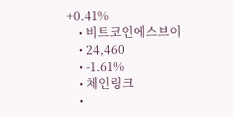+0.41%
    • 비트코인에스브이
    • 24,460
    • -1.61%
    • 체인링크
    •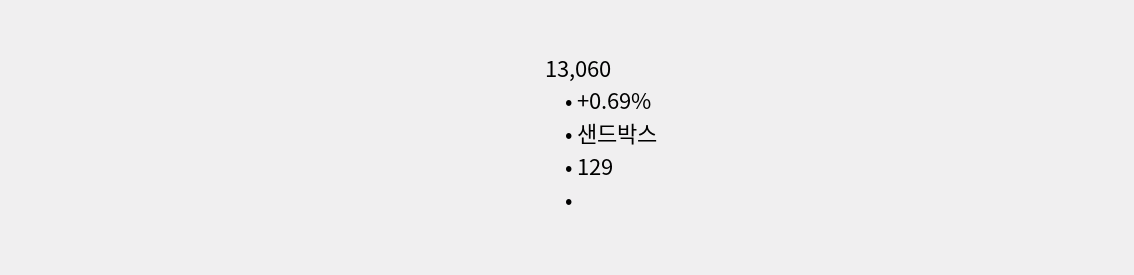13,060
    • +0.69%
    • 샌드박스
    • 129
    •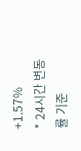+1.57%
* 24시간 변동률 기준